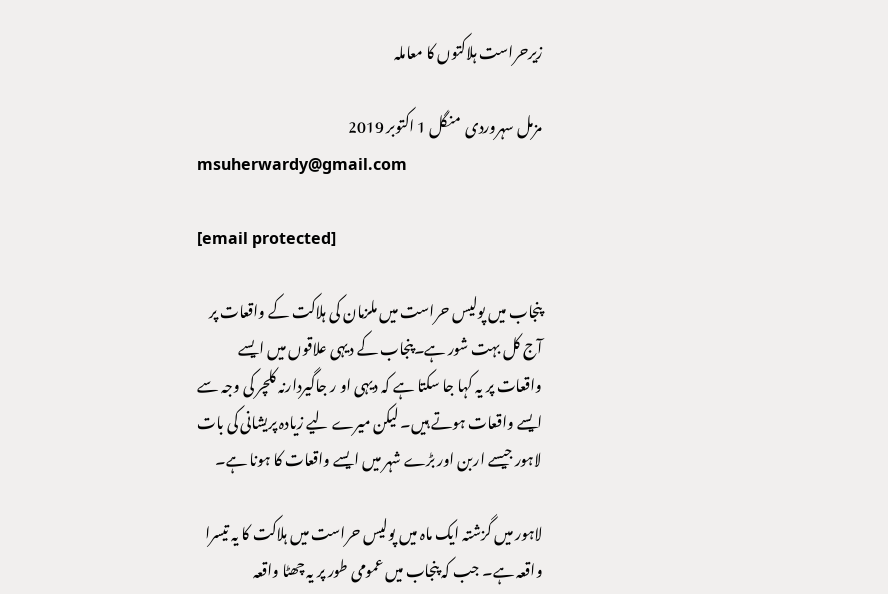زیرحراست ہلاکتوں کا معاملہ

مزمل سہروردی  منگل 1 اکتوبر 2019
msuherwardy@gmail.com

[email protected]

پنجاب میں پولیس حراست میں ملزمان کی ہلاکت کے واقعات پر آج کل بہت شور ہے۔پنجاب کے دیہی علاقوں میں ایسے واقعات پر یہ کہا جا سکتا ہے کہ دیہی او ر جاگیردارنہ کلچر کی وجہ سے ایسے واقعات ہوتے ہیں۔ لیکن میرے لیے زیادہ پریشانی کی بات لاہور جیسے اربن اور بڑے شہر میں ایسے واقعات کا ہونا ہے۔

لاہور میں گزشتہ ایک ماہ میں پولیس حراست میں ہلاکت کا یہ تیسرا واقعہ ہے۔ جب کہ پنجاب میں عمومی طور پر یہ چھٹا واقعہ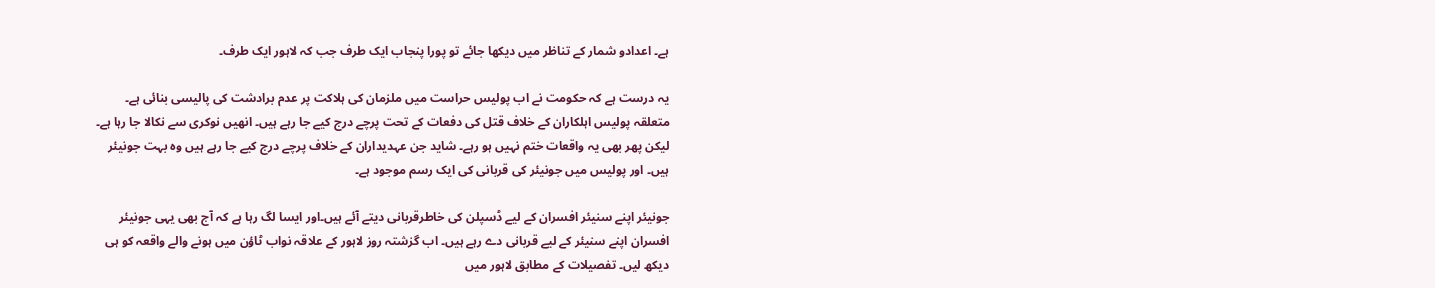ہے۔ اعدادو شمار کے تناظر میں دیکھا جائے تو پورا پنجاب ایک طرف جب کہ لاہور ایک طرف۔

یہ درست ہے کہ حکومت نے اب پولیس حراست میں ملزمان کی ہلاکت پر عدم برادشت کی پالیسی بنائی ہے۔ متعلقہ پولیس اہلکاران کے خلاف قتل کی دفعات کے تحت پرچے درج کیے جا رہے ہیں۔ انھیں نوکری سے نکالا جا رہا ہے۔ لیکن پھر بھی یہ واقعات ختم نہیں ہو رہے۔ شاید جن عہدیداران کے خلاف پرچے درج کیے جا رہے ہیں وہ بہت جونیئر ہیں۔ اور پولیس میں جونیئر کی قربانی کی ایک رسم موجود ہے۔

جونیئر اپنے سنیئر افسران کے لیے ڈسپلن کی خاطرقربانی دیتے آئے ہیں۔اور ایسا لگ رہا ہے کہ آج بھی یہی جونیئر افسران اپنے سنیئر کے لیے قربانی دے رہے ہیں۔ اب گزشتہ روز لاہور کے علاقہ نواب ٹاؤن میں ہونے والے واقعہ کو ہی دیکھ لیں۔ تفصیلات کے مطابق لاہور میں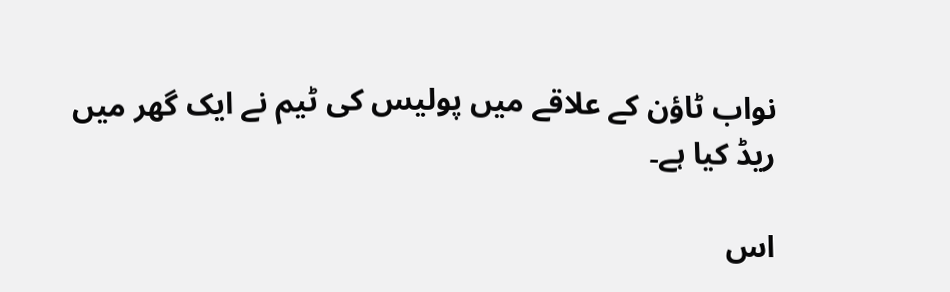نواب ٹاؤن کے علاقے میں پولیس کی ٹیم نے ایک گھر میں ریڈ کیا ہے۔

اس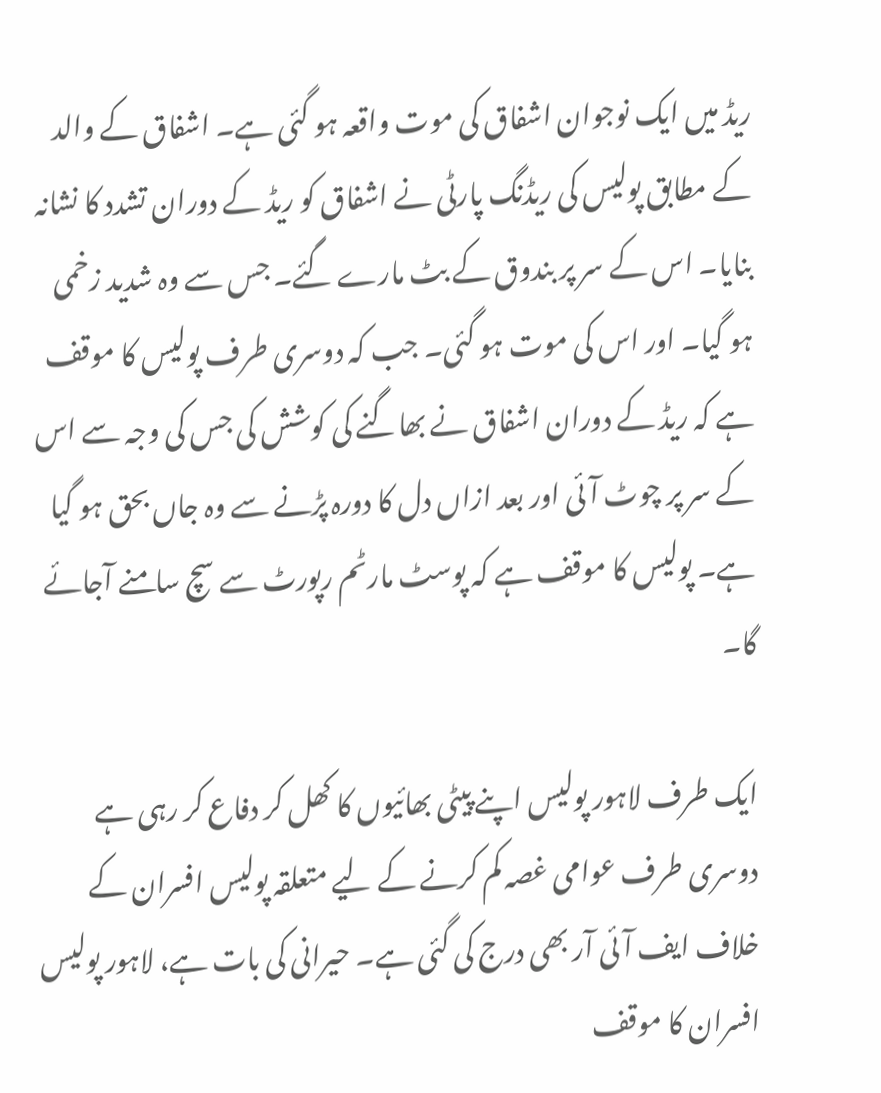ریڈ میں ایک نوجوان اشفاق کی موت واقعہ ہو گئی ہے۔ اشفاق کے والد کے مطابق پولیس کی ریڈنگ پارٹی نے اشفاق کو ریڈ کے دوران تشدد کا نشانہ بنایا۔ اس کے سر پر بندوق کے بٹ مارے گئے۔ جس سے وہ شدید زخمی ہو گیا۔ اور اس کی موت ہو گئی۔ جب کہ دوسری طرف پولیس کا موقف ہے کہ ریڈ کے دوران اشفاق نے بھاگنے کی کوشش کی جس کی وجہ سے اس کے سر پر چوٹ آئی اور بعد ازاں دل کا دورہ پڑنے سے وہ جاں بحق ہو گیا ہے۔ پولیس کا موقف ہے کہ پوسٹ مارٹم رپورٹ سے سچ سامنے آجائے گا۔

ایک طرف لاہور پولیس اپنے پیٹی بھائیوں کا کھل کر دفاع کر رہی ہے دوسری طرف عوامی غصہ کم کرنے کے لیے متعلقہ پولیس افسران کے خلاف ایف آئی آر بھی درج کی گئی ہے۔ حیرانی کی بات ہے، لاہور پولیس افسران کا موقف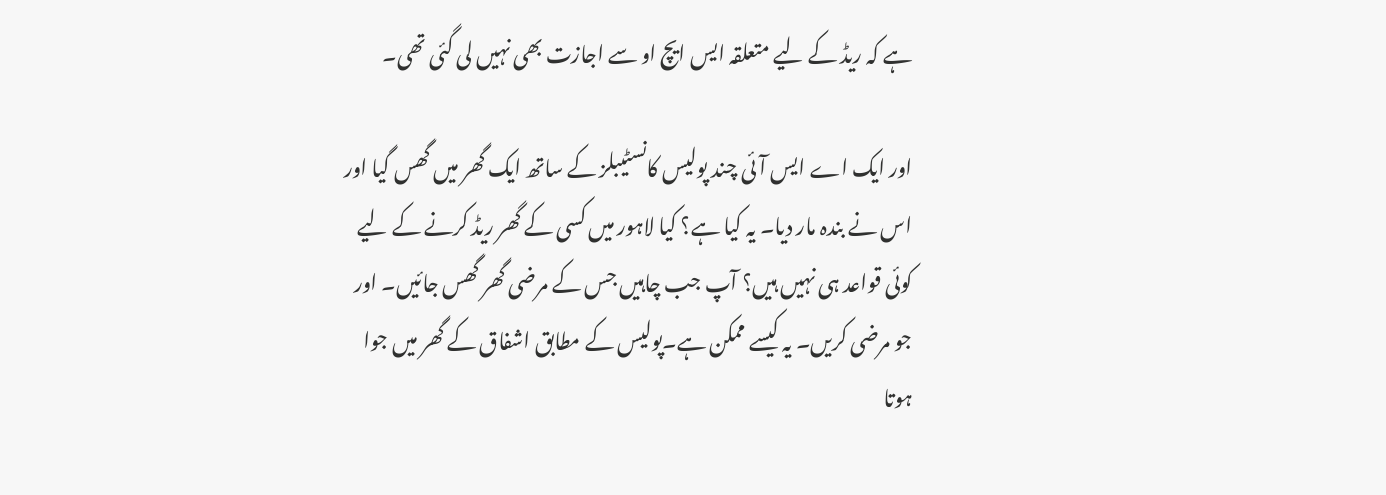ہے کہ ریڈ کے لیے متعلقہ ایس ایچ او سے اجازت بھی نہیں لی گئی تھی۔

اور ایک اے ایس آئی چند پولیس کانسٹیبلز کے ساتھ ایک گھر میں گھس گیا اور اس نے بندہ مار دیا۔ یہ کیا ہے؟ کیا لاہور میں کسی کے گھر ریڈ کرنے کے لیے کوئی قواعد ہی نہیں ہیں؟ آپ جب چاہیں جس کے مرضی گھر گھس جائیں۔ اور جو مرضی کریں۔ یہ کیسے ممکن ہے۔پولیس کے مطابق اشفاق کے گھر میں جوا ہوتا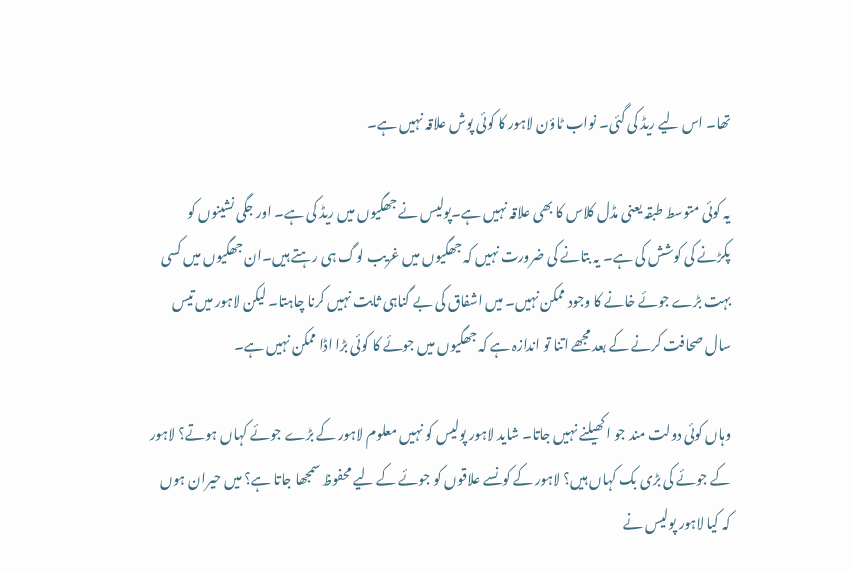تھا۔ اس لیے ریڈ کی گئی۔ نواب ٹاؤن لاہور کا کوئی پوش علاقہ نہیں ہے۔

یہ کوئی متوسط طبقہ یعنی مڈل کلاس کا بھی علاقہ نہیں ہے۔پولیس نے جھگیوں میں ریڈ کی ہے۔ اور جگی نشینوں کو پکڑنے کی کوشش کی ہے۔ یہ بتانے کی ضرورت نہیں کہ جھگیوں میں غریب لوگ ہی رہتے ہیں۔ان جھگیوں میں کسی بہت بڑے جوئے خانے کا وجود ممکن نہیں۔ میں اشفاق کی بے گناہی ثابت نہیں کرنا چاہتا۔ لیکن لاہور میں تیس سال صحافت کرنے کے بعد مجھے اتنا تو اندازہ ہے کہ جھگیوں میں جوئے کا کوئی بڑا اڈا ممکن نہیں ہے۔

وہاں کوئی دولت مند جو ا کھیلنے نہیں جاتا۔ شاید لاہور پولیس کو نہیں معلوم لاہور کے بڑے جوئے کہاں ہوتے؟ لاہور کے جوئے کی بڑی بک کہاں ہیں؟ لاہور کے کونسے علاقوں کو جوئے کے لیے محفوظ سمجھا جاتا ہے؟ میں حیران ہوں کہ کیا لاہور پولیس نے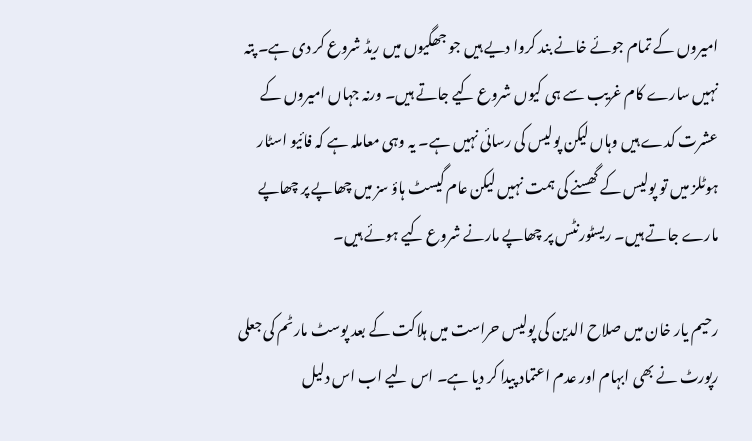امیروں کے تمام جوئے خانے بند کروا دیے ہیں جو جھگیوں میں ریڈ شروع کر دی ہے۔ پتہ نہیں سارے کام غریب سے ہی کیوں شروع کیے جاتے ہیں۔ ورنہ جہاں امیروں کے عشرت کدے ہیں وہاں لیکن پولیس کی رسائی نہیں ہے۔ یہ وہی معاملہ ہے کہ فائیو اسٹار ہوٹلز میں تو پولیس کے گھسنے کی ہمت نہیں لیکن عام گیسٹ ہاؤ سز میں چھاپے پر چھاپے مارے جاتے ہیں۔ ریسٹورنٹس پر چھاپے مارنے شروع کیے ہوئے ہیں۔

رحیم یار خان میں صلاح الدین کی پولیس حراست میں ہلاکت کے بعد پوسٹ مارٹم کی جعلی رپورٹ نے بھی ابہام اور عدم اعتماد پیدا کر دیا ہے۔ اس لیے اب اس دلیل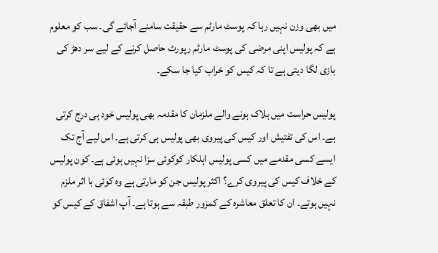میں بھی وزن نہیں رہا کہ پوسٹ مارٹم سے حقیقت سامنے آجائے گی۔ سب کو معلوم ہے کہ پولیس اپنی مرضی کی پوسٹ مارٹم رپورٹ حاصل کرنے کے لیے سر دھڑ کی بازی لگا دیتی ہے تا کہ کیس کو خراب کیا جا سکے۔

پولیس حراست میں ہلاک ہونے والے ملزمان کا مقدمہ بھی پولیس خود ہی درج کرتی ہے۔ اس کی تفتیش اور کیس کی پیروی بھی پولیس ہی کرتی ہے۔ اس لیے آج تک ایسے کسی مقدمے میں کسی پولیس اہلکار کوکوئی سزا نہیں ہوئی ہے۔ کون پولیس کے خلاف کیس کی پیروی کرے؟ اکثر پولیس جن کو مارتی ہے وہ کوئی با اثر ملزم نہیں ہوتے۔ ان کا تعلق معاشرہ کے کمزور طبقہ سے ہوتا ہے۔ آپ اشفاق کے کیس کو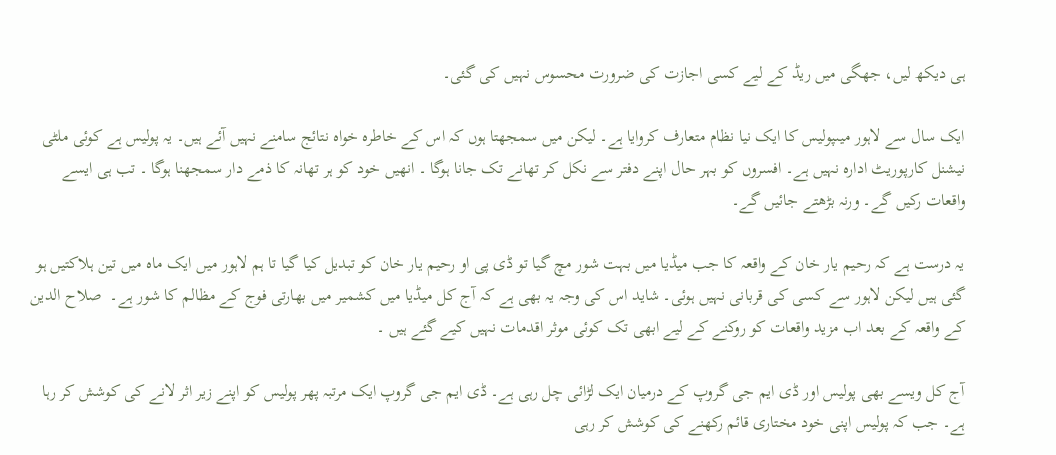ہی دیکھ لیں، جھگی میں ریڈ کے لیے کسی اجازت کی ضرورت محسوس نہیں کی گئی۔

ایک سال سے لاہور میںپولیس کا ایک نیا نظام متعارف کروایا ہے۔ لیکن میں سمجھتا ہوں کہ اس کے خاطرہ خواہ نتائج سامنے نہیں آئے ہیں۔ یہ پولیس ہے کوئی ملٹی نیشنل کارپوریٹ ادارہ نہیں ہے۔ افسروں کو بہر حال اپنے دفتر سے نکل کر تھانے تک جانا ہوگا ۔ انھیں خود کو ہر تھانہ کا ذمے دار سمجھنا ہوگا ۔ تب ہی ایسے واقعات رکیں گے۔ ورنہ بڑھتے جائیں گے۔

یہ درست ہے کہ رحیم یار خان کے واقعہ کا جب میڈیا میں بہت شور مچ گیا تو ڈی پی او رحیم یار خان کو تبدیل کیا گیا تا ہم لاہور میں ایک ماہ میں تین ہلاکتیں ہو گئی ہیں لیکن لاہور سے کسی کی قربانی نہیں ہوئی۔ شاید اس کی وجہ یہ بھی ہے کہ آج کل میڈیا میں کشمیر میں بھارتی فوج کے مظالم کا شور ہے۔  صلاح الدین کے واقعہ کے بعد اب مزید واقعات کو روکنے کے لیے ابھی تک کوئی موثر اقدمات نہیں کیے گئے ہیں ۔

آج کل ویسے بھی پولیس اور ڈی ایم جی گروپ کے درمیان ایک لڑائی چل رہی ہے۔ ڈی ایم جی گروپ ایک مرتبہ پھر پولیس کو اپنے زیر اثر لانے کی کوشش کر رہا ہے۔ جب کہ پولیس اپنی خود مختاری قائم رکھنے کی کوشش کر رہی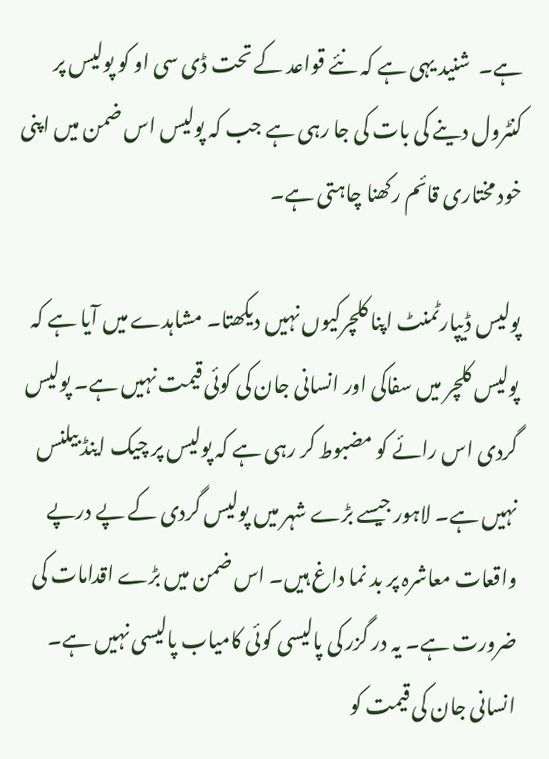ہے۔  شنید یہی ہے کہ نئے قواعد کے تحت ڈی سی او کو پولیس پر کنٹرول دینے کی بات کی جا رہی ہے جب کہ پولیس اس ضمن میں اپنی خود مختاری قائم رکھنا چاہتی ہے۔

پولیس ڈیپارٹمنٹ اپنا کلچرکیوں نہیں دیکھتا۔ مشاہدے میں آیا ہے کہ پولیس کلچر میں سفاکی اور انسانی جان کی کوئی قیمت نہیں ہے۔ پولیس گردی اس رائے کو مضبوط کر رہی ہے کہ پولیس پر چیک اینڈ بیلنس نہیں ہے۔ لاہور جیسے بڑے شہر میں پولیس گردی کے پے درپے واقعات معاشرہ پر بد نما داغ ہیں۔ اس ضمن میں بڑے اقدامات کی ضرورت ہے۔ یہ در گزر کی پالیسی کوئی کامیاب پالیسی نہیں ہے۔ انسانی جان کی قیمت کو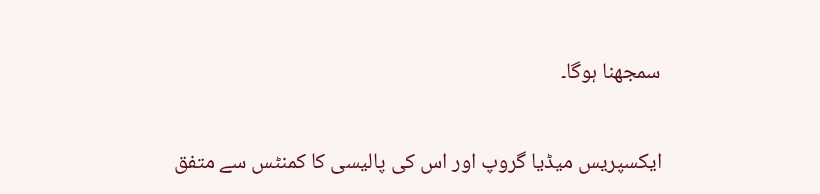سمجھنا ہوگا۔

ایکسپریس میڈیا گروپ اور اس کی پالیسی کا کمنٹس سے متفق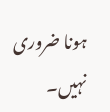ہونا ضروری نہیں۔